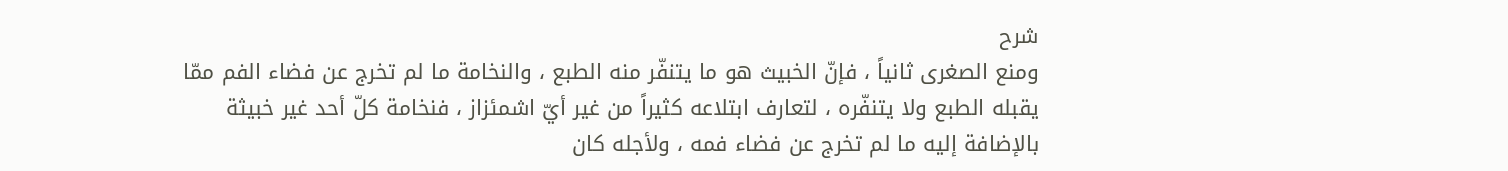شرح
ومنع الصغرى ثانياً ، فإنّ الخبيث هو ما يتنفّر منه الطبع ، والنخامة ما لم تخرج عن فضاء الفم ممّا يقبله الطبع ولا يتنفّره ، لتعارف ابتلاعه كثيراً من غير أيّ اشمئزاز ، فنخامة كلّ أحد غير خبيثة بالإضافة إليه ما لم تخرج عن فضاء فمه ، ولأجله كان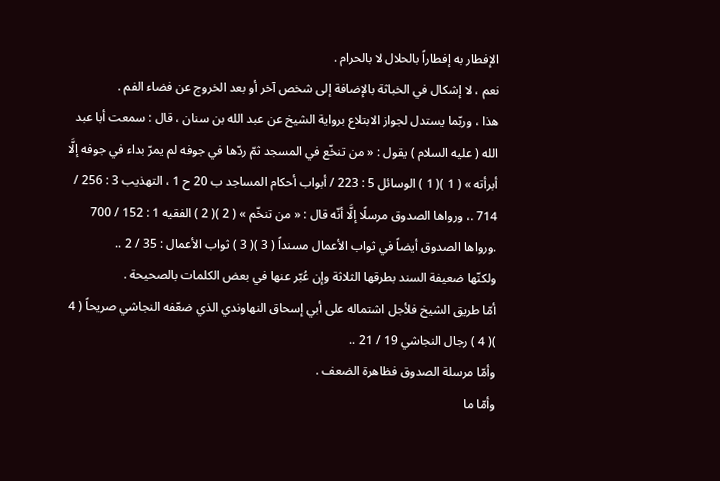الإفطار به إفطاراً بالحلال لا بالحرام .
نعم ، لا إشكال في الخباثة بالإضافة إلى شخص آخر أو بعد الخروج عن فضاء الفم .
هذا ، وربّما يستدل لجواز الابتلاع برواية الشيخ عن عبد الله بن سنان ، قال : سمعت أبا عبد الله ( عليه السلام ) يقول : « من تنخّع في المسجد ثمّ ردّها في جوفه لم يمرّ بداء في جوفه إلَّا أبرأته » ( 1 )( 1 ) الوسائل 5 : 223 / أبواب أحكام المساجد ب 20 ح 1 ، التهذيب 3 : 256 / 714 .، ورواها الصدوق مرسلًا إلَّا أنّه قال : « من تنخّم » ( 2 )( 2 ) الفقيه 1 : 152 / 700 .ورواها الصدوق أيضاً في ثواب الأعمال مسنداً ( 3 )( 3 ) ثواب الأعمال : 35 / 2 ..
ولكنّها ضعيفة السند بطرقها الثلاثة وإن عُبّر عنها في بعض الكلمات بالصحيحة .
أمّا طريق الشيخ فلأجل اشتماله على أبي إسحاق النهاوندي الذي ضعّفه النجاشي صريحاً ( 4 )( 4 ) رجال النجاشي 19 / 21 ..
وأمّا مرسلة الصدوق فظاهرة الضعف .
وأمّا ما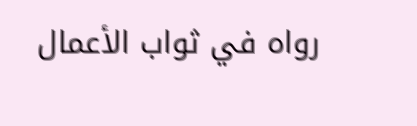رواه في ثواب الأعمال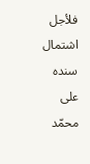فلأجل اشتمال سنده على محمّد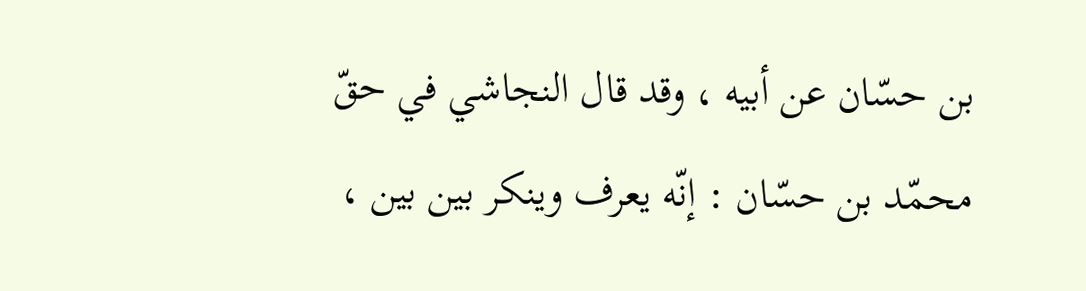بن حسّان عن أبيه ، وقد قال النجاشي في حقّ محمّد بن حسّان : إنّه يعرف وينكر بين بين ،